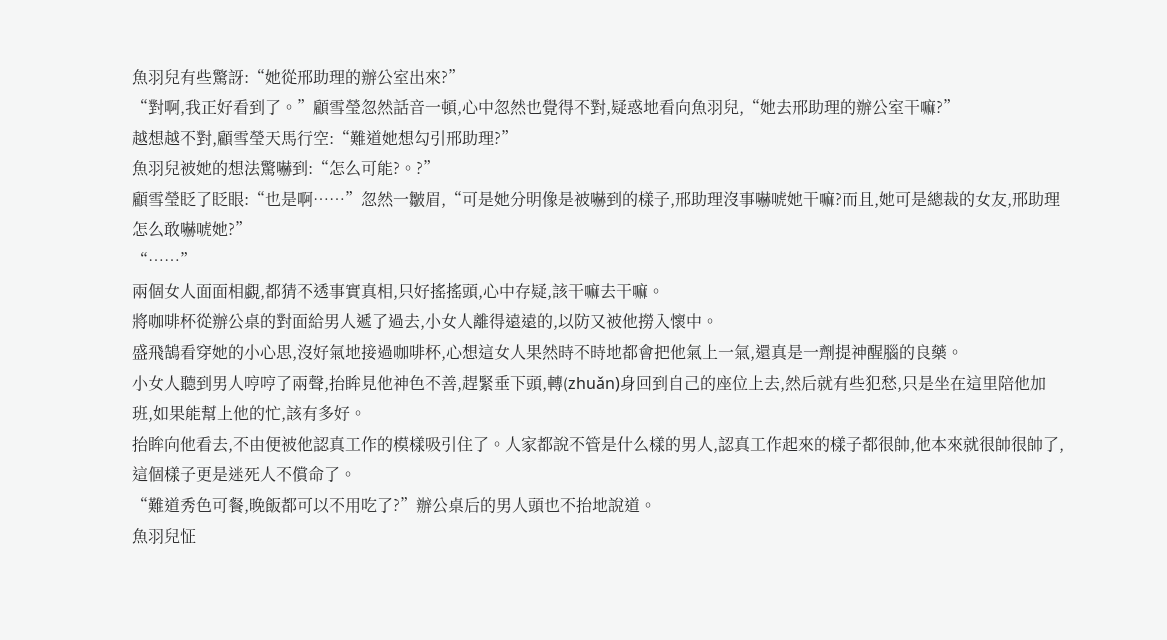魚羽兒有些驚訝:“她從邢助理的辦公室出來?”
“對啊,我正好看到了。”顧雪瑩忽然話音一頓,心中忽然也覺得不對,疑惑地看向魚羽兒,“她去邢助理的辦公室干嘛?”
越想越不對,顧雪瑩天馬行空:“難道她想勾引邢助理?”
魚羽兒被她的想法驚嚇到:“怎么可能?。?”
顧雪瑩眨了眨眼:“也是啊……”忽然一皺眉,“可是她分明像是被嚇到的樣子,邢助理沒事嚇唬她干嘛?而且,她可是總裁的女友,邢助理怎么敢嚇唬她?”
“……”
兩個女人面面相覷,都猜不透事實真相,只好搖搖頭,心中存疑,該干嘛去干嘛。
將咖啡杯從辦公桌的對面給男人遞了過去,小女人離得遠遠的,以防又被他撈入懷中。
盛飛鵠看穿她的小心思,沒好氣地接過咖啡杯,心想這女人果然時不時地都會把他氣上一氣,還真是一劑提神醒腦的良藥。
小女人聽到男人哼哼了兩聲,抬眸見他神色不善,趕緊垂下頭,轉(zhuǎn)身回到自己的座位上去,然后就有些犯愁,只是坐在這里陪他加班,如果能幫上他的忙,該有多好。
抬眸向他看去,不由便被他認真工作的模樣吸引住了。人家都說不管是什么樣的男人,認真工作起來的樣子都很帥,他本來就很帥很帥了,這個樣子更是迷死人不償命了。
“難道秀色可餐,晚飯都可以不用吃了?”辦公桌后的男人頭也不抬地說道。
魚羽兒怔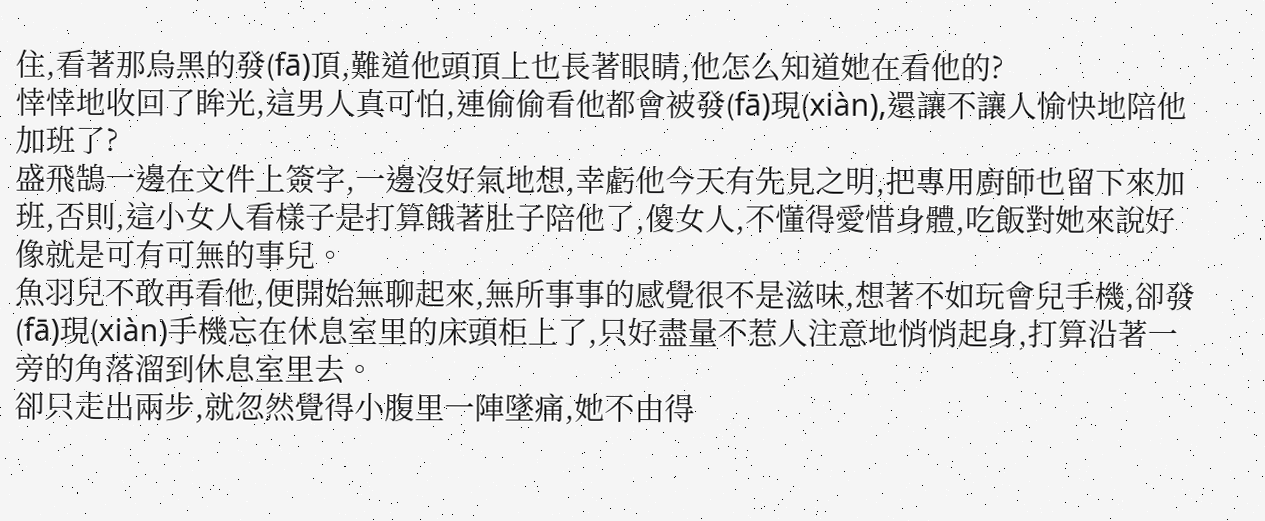住,看著那烏黑的發(fā)頂,難道他頭頂上也長著眼睛,他怎么知道她在看他的?
悻悻地收回了眸光,這男人真可怕,連偷偷看他都會被發(fā)現(xiàn),還讓不讓人愉快地陪他加班了?
盛飛鵠一邊在文件上簽字,一邊沒好氣地想,幸虧他今天有先見之明,把專用廚師也留下來加班,否則,這小女人看樣子是打算餓著肚子陪他了,傻女人,不懂得愛惜身體,吃飯對她來說好像就是可有可無的事兒。
魚羽兒不敢再看他,便開始無聊起來,無所事事的感覺很不是滋味,想著不如玩會兒手機,卻發(fā)現(xiàn)手機忘在休息室里的床頭柜上了,只好盡量不惹人注意地悄悄起身,打算沿著一旁的角落溜到休息室里去。
卻只走出兩步,就忽然覺得小腹里一陣墜痛,她不由得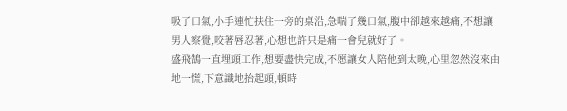吸了口氣,小手連忙扶住一旁的桌沿,急喘了幾口氣,腹中卻越來越痛,不想讓男人察覺,咬著唇忍著,心想也許只是痛一會兒就好了。
盛飛鵠一直埋頭工作,想要盡快完成,不愿讓女人陪他到太晚,心里忽然沒來由地一慌,下意識地抬起頭,頓時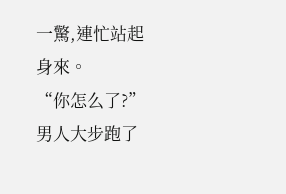一驚,連忙站起身來。
“你怎么了?”
男人大步跑了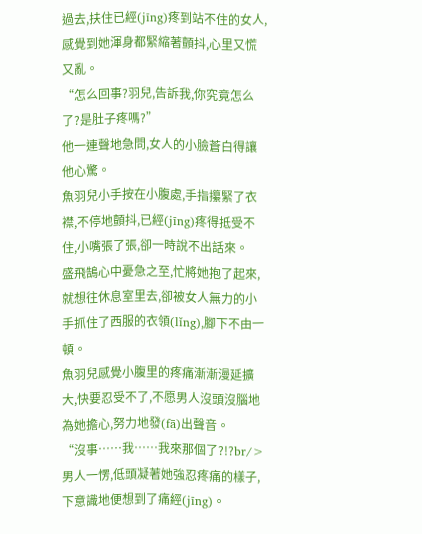過去,扶住已經(jīng)疼到站不住的女人,感覺到她渾身都緊縮著顫抖,心里又慌又亂。
“怎么回事?羽兒,告訴我,你究竟怎么了?是肚子疼嗎?”
他一連聲地急問,女人的小臉蒼白得讓他心驚。
魚羽兒小手按在小腹處,手指攥緊了衣襟,不停地顫抖,已經(jīng)疼得抵受不住,小嘴張了張,卻一時說不出話來。
盛飛鵠心中憂急之至,忙將她抱了起來,就想往休息室里去,卻被女人無力的小手抓住了西服的衣領(lǐng),腳下不由一頓。
魚羽兒感覺小腹里的疼痛漸漸漫延擴大,快要忍受不了,不愿男人沒頭沒腦地為她擔心,努力地發(fā)出聲音。
“沒事……我……我來那個了?!?br/>
男人一愣,低頭凝著她強忍疼痛的樣子,下意識地便想到了痛經(jīng)。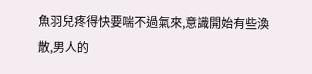魚羽兒疼得快要喘不過氣來,意識開始有些渙散,男人的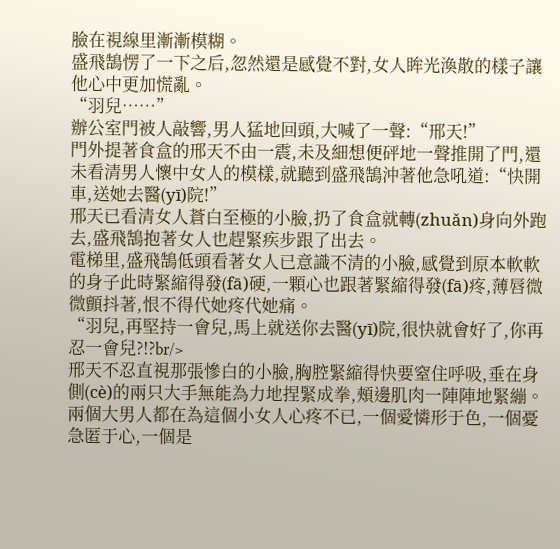臉在視線里漸漸模糊。
盛飛鵠愣了一下之后,忽然還是感覺不對,女人眸光渙散的樣子讓他心中更加慌亂。
“羽兒……”
辦公室門被人敲響,男人猛地回頭,大喊了一聲:“邢天!”
門外提著食盒的邢天不由一震,未及細想便砰地一聲推開了門,還未看清男人懷中女人的模樣,就聽到盛飛鵠沖著他急吼道:“快開車,送她去醫(yī)院!”
邢天已看清女人蒼白至極的小臉,扔了食盒就轉(zhuǎn)身向外跑去,盛飛鵠抱著女人也趕緊疾步跟了出去。
電梯里,盛飛鵠低頭看著女人已意識不清的小臉,感覺到原本軟軟的身子此時緊縮得發(fā)硬,一顆心也跟著緊縮得發(fā)疼,薄唇微微顫抖著,恨不得代她疼代她痛。
“羽兒,再堅持一會兒,馬上就送你去醫(yī)院,很快就會好了,你再忍一會兒?!?br/>
邢天不忍直視那張慘白的小臉,胸腔緊縮得快要窒住呼吸,垂在身側(cè)的兩只大手無能為力地捏緊成拳,頰邊肌肉一陣陣地緊繃。
兩個大男人都在為這個小女人心疼不已,一個愛憐形于色,一個憂急匿于心,一個是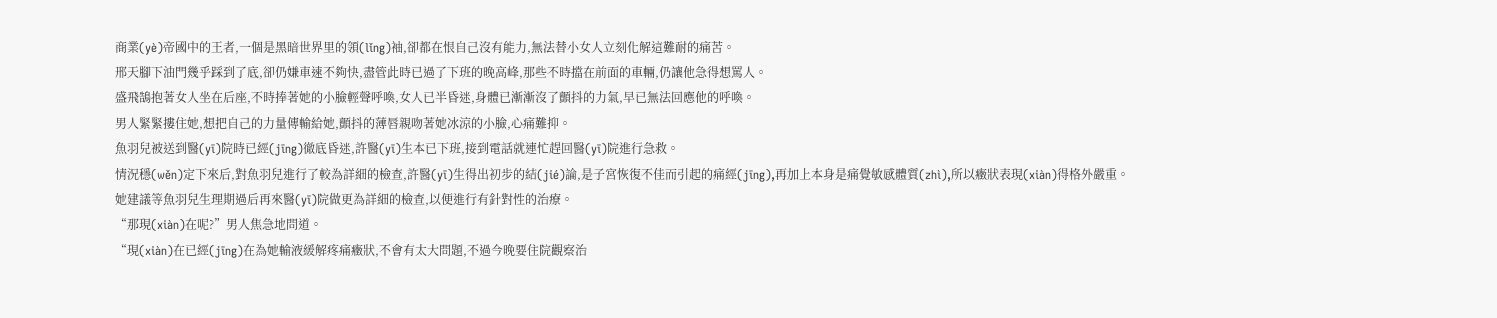商業(yè)帝國中的王者,一個是黑暗世界里的領(lǐng)袖,卻都在恨自己沒有能力,無法替小女人立刻化解這難耐的痛苦。
邢天腳下油門幾乎踩到了底,卻仍嫌車速不夠快,盡管此時已過了下班的晚高峰,那些不時擋在前面的車輛,仍讓他急得想罵人。
盛飛鵠抱著女人坐在后座,不時捧著她的小臉輕聲呼喚,女人已半昏迷,身體已漸漸沒了顫抖的力氣,早已無法回應他的呼喚。
男人緊緊摟住她,想把自己的力量傳輸給她,顫抖的薄唇親吻著她冰涼的小臉,心痛難抑。
魚羽兒被送到醫(yī)院時已經(jīng)徹底昏迷,許醫(yī)生本已下班,接到電話就連忙趕回醫(yī)院進行急救。
情況穩(wěn)定下來后,對魚羽兒進行了較為詳細的檢查,許醫(yī)生得出初步的結(jié)論,是子宮恢復不佳而引起的痛經(jīng),再加上本身是痛覺敏感體質(zhì),所以癥狀表現(xiàn)得格外嚴重。
她建議等魚羽兒生理期過后再來醫(yī)院做更為詳細的檢查,以便進行有針對性的治療。
“那現(xiàn)在呢?”男人焦急地問道。
“現(xiàn)在已經(jīng)在為她輸液緩解疼痛癥狀,不會有太大問題,不過今晚要住院觀察治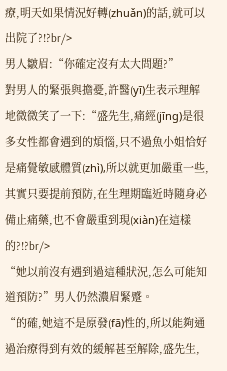療,明天如果情況好轉(zhuǎn)的話,就可以出院了?!?br/>
男人皺眉:“你確定沒有太大問題?”
對男人的緊張與擔憂,許醫(yī)生表示理解地微微笑了一下:“盛先生,痛經(jīng)是很多女性都會遇到的煩惱,只不過魚小姐恰好是痛覺敏感體質(zhì),所以就更加嚴重一些,其實只要提前預防,在生理期臨近時隨身必備止痛藥,也不會嚴重到現(xiàn)在這樣的?!?br/>
“她以前沒有遇到過這種狀況,怎么可能知道預防?”男人仍然濃眉緊蹙。
“的確,她這不是原發(fā)性的,所以能夠通過治療得到有效的緩解甚至解除,盛先生,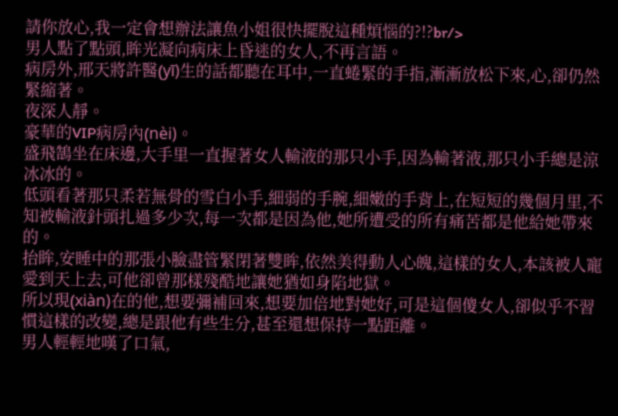請你放心,我一定會想辦法讓魚小姐很快擺脫這種煩惱的?!?br/>
男人點了點頭,眸光凝向病床上昏迷的女人,不再言語。
病房外,邢天將許醫(yī)生的話都聽在耳中,一直蜷緊的手指,漸漸放松下來,心,卻仍然緊縮著。
夜深人靜。
豪華的VIP病房內(nèi)。
盛飛鵠坐在床邊,大手里一直握著女人輸液的那只小手,因為輸著液,那只小手總是涼冰冰的。
低頭看著那只柔若無骨的雪白小手,細弱的手腕,細嫩的手背上,在短短的幾個月里,不知被輸液針頭扎過多少次,每一次都是因為他,她所遭受的所有痛苦都是他給她帶來的。
抬眸,安睡中的那張小臉盡管緊閉著雙眸,依然美得動人心魄,這樣的女人,本該被人寵愛到天上去,可他卻曾那樣殘酷地讓她猶如身陷地獄。
所以現(xiàn)在的他,想要彌補回來,想要加倍地對她好,可是這個傻女人,卻似乎不習慣這樣的改變,總是跟他有些生分,甚至還想保持一點距離。
男人輕輕地嘆了口氣,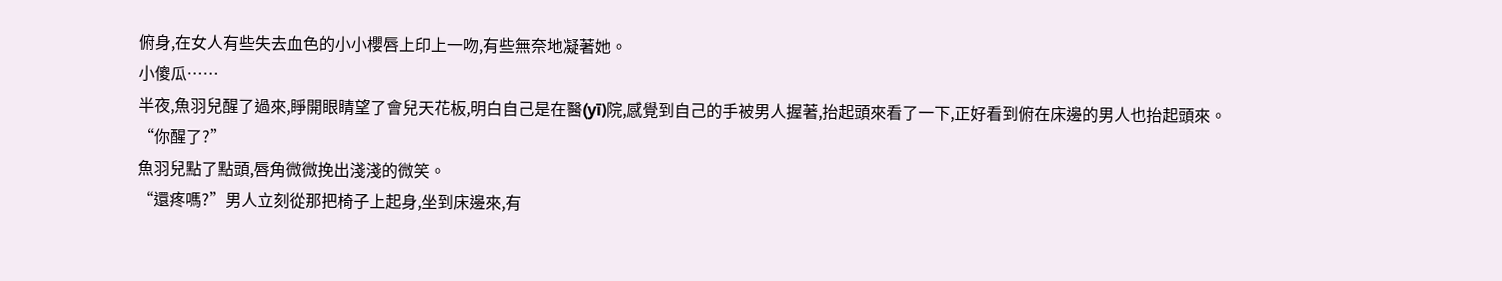俯身,在女人有些失去血色的小小櫻唇上印上一吻,有些無奈地凝著她。
小傻瓜……
半夜,魚羽兒醒了過來,睜開眼睛望了會兒天花板,明白自己是在醫(yī)院,感覺到自己的手被男人握著,抬起頭來看了一下,正好看到俯在床邊的男人也抬起頭來。
“你醒了?”
魚羽兒點了點頭,唇角微微挽出淺淺的微笑。
“還疼嗎?”男人立刻從那把椅子上起身,坐到床邊來,有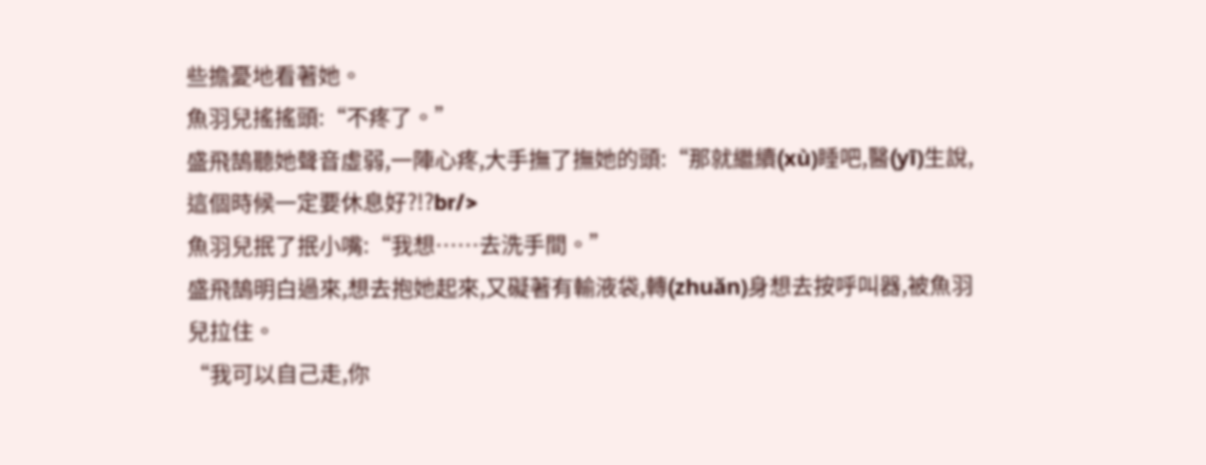些擔憂地看著她。
魚羽兒搖搖頭:“不疼了。”
盛飛鵠聽她聲音虛弱,一陣心疼,大手撫了撫她的頭:“那就繼續(xù)睡吧,醫(yī)生說,這個時候一定要休息好?!?br/>
魚羽兒抿了抿小嘴:“我想……去洗手間。”
盛飛鵠明白過來,想去抱她起來,又礙著有輸液袋,轉(zhuǎn)身想去按呼叫器,被魚羽兒拉住。
“我可以自己走,你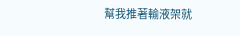幫我推著輸液架就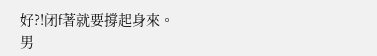好?!闭f著就要撐起身來。
男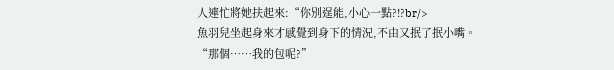人連忙將她扶起來:“你別逞能,小心一點?!?br/>
魚羽兒坐起身來才感覺到身下的情況,不由又抿了抿小嘴。
“那個……我的包呢?”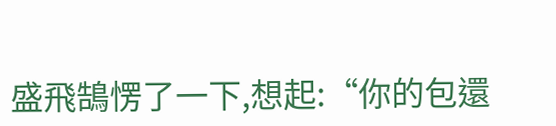盛飛鵠愣了一下,想起:“你的包還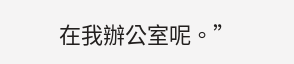在我辦公室呢。”